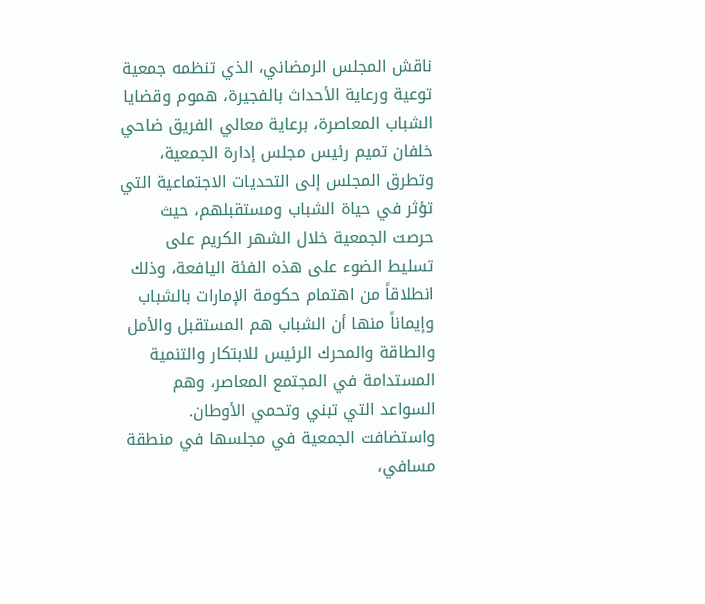ناقش المجلس الرمضاني، الذي تنظمه جمعية توعية ورعاية الأحداث بالفجيرة، هموم وقضايا الشباب المعاصرة، برعاية معالي الفريق ضاحي خلفان تميم رئيس مجلس إدارة الجمعية، وتطرق المجلس إلى التحديات الاجتماعية التي تؤثر في حياة الشباب ومستقبلهم، حيث حرصت الجمعية خلال الشهر الكريم على تسليط الضوء على هذه الفئة اليافعة، وذلك انطلاقاً من اهتمام حكومة الإمارات بالشباب وإيماناً منها أن الشباب هم المستقبل والأمل والطاقة والمحرك الرئيس للابتكار والتنمية المستدامة في المجتمع المعاصر، وهم السواعد التي تبني وتحمي الأوطان.
واستضافت الجمعية في مجلسها في منطقة مسافي،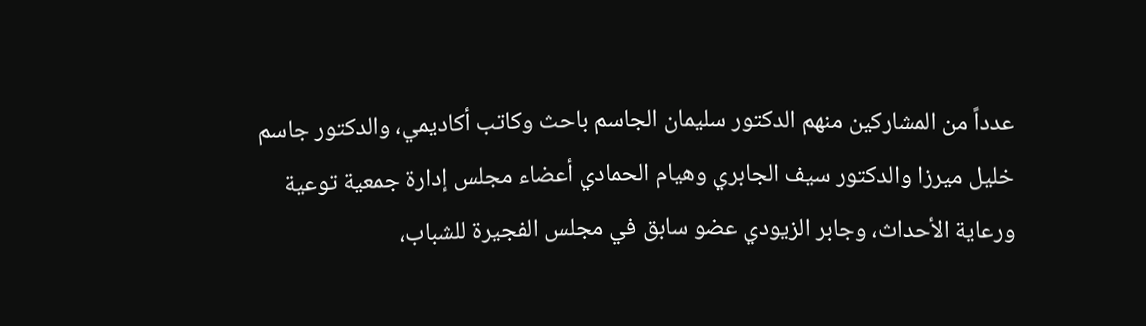عدداً من المشاركين منهم الدكتور سليمان الجاسم باحث وكاتب أكاديمي، والدكتور جاسم خليل ميرزا والدكتور سيف الجابري وهيام الحمادي أعضاء مجلس إدارة جمعية توعية ورعاية الأحداث، وجابر الزيودي عضو سابق في مجلس الفجيرة للشباب،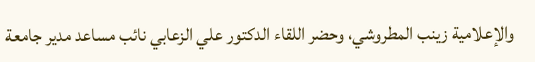والإعلامية زينب المطروشي، وحضر اللقاء الدكتور علي الزعابي نائب مساعد مدير جامعة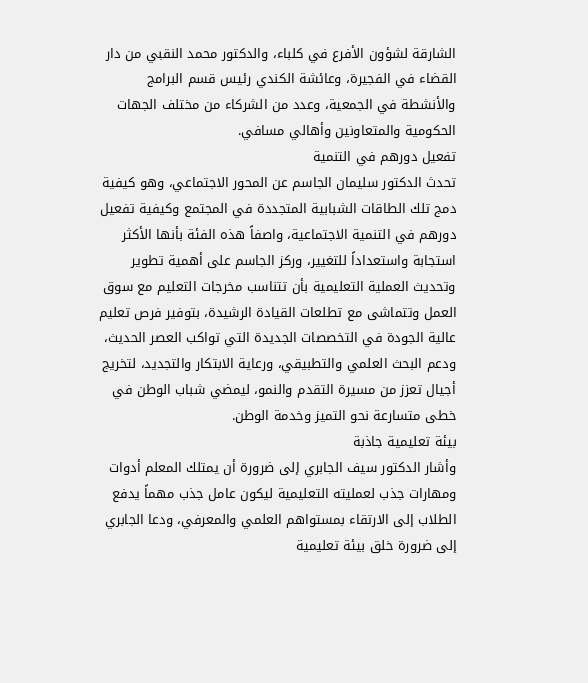الشارقة لشؤون الأفرع في كلباء، والدكتور محمد النقبي من دار القضاء في الفجيرة، وعائشة الكندي رئيس قسم البرامج والأنشطة في الجمعية، وعدد من الشركاء من مختلف الجهات الحكومية والمتعاونين وأهالي مسافي.
تفعيل دورهم في التنمية
تحدث الدكتور سليمان الجاسم عن المحور الاجتماعي، وهو كيفية دمج تلك الطاقات الشبابية المتجددة في المجتمع وكيفية تفعيل دورهم في التنمية الاجتماعية، واصفاً هذه الفئة بأنها الأكثر استجابة واستعداداً للتغيير، وركز الجاسم على أهمية تطوير وتحديث العملية التعليمية بأن تتناسب مخرجات التعليم مع سوق العمل وتتماشى مع تطلعات القيادة الرشيدة، بتوفير فرص تعليم عالية الجودة في التخصصات الجديدة التي تواكب العصر الحديث، ودعم البحث العلمي والتطبيقي، ورعاية الابتكار والتجديد، لتخريج أجيال تعزز من مسيرة التقدم والنمو، ليمضي شباب الوطن في خطى متسارعة نحو التميز وخدمة الوطن.
بيئة تعليمية جاذبة
وأشار الدكتور سيف الجابري إلى ضرورة أن يمتلك المعلم أدوات ومهارات جذب لعمليته التعليمية ليكون عامل جذب مهماً يدفع الطلاب إلى الارتقاء بمستواهم العلمي والمعرفي، ودعا الجابري إلى ضرورة خلق بيئة تعليمية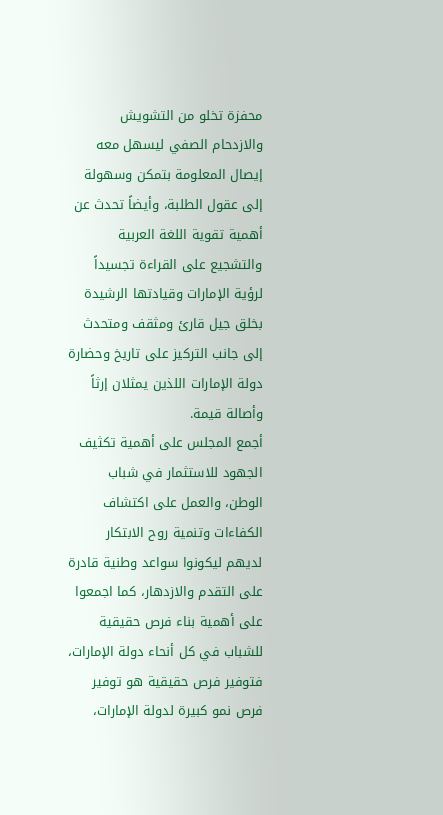محفزة تخلو من التشويش والازدحام الصفي ليسهل معه إيصال المعلومة بتمكن وسهولة إلى عقول الطلبة، وأيضاً تحدث عن أهمية تقوية اللغة العربية والتشجيع على القراءة تجسيداً لرؤية الإمارات وقيادتها الرشيدة بخلق جيل قارئ ومثقف ومتحدث إلى جانب التركيز على تاريخ وحضارة دولة الإمارات اللذين يمثلان إرثاً وأصالة قيمة.
أجمع المجلس على أهمية تكثيف الجهود للاستثمار في شباب الوطن، والعمل على اكتشاف الكفاءات وتنمية روح الابتكار لديهم ليكونوا سواعد وطنية قادرة على التقدم والازدهار، كما اجمعوا على أهمية بناء فرص حقيقية للشباب في كل أنحاء دولة الإمارات، فتوفير فرص حقيقية هو توفير فرص نمو كبيرة لدولة الإمارات،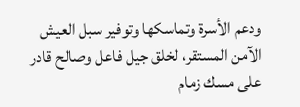ودعم الأسرة وتماسكها وتوفير سبل العيش الآمن المستقر، لخلق جيل فاعل وصالح قادر على مسك زمام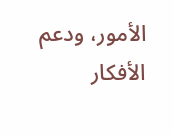الأمور، ودعم الأفكار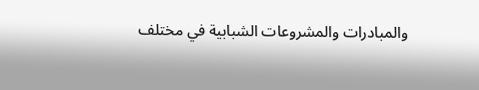والمبادرات والمشروعات الشبابية في مختلف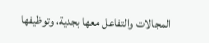المجالات والتفاعل معها بجدية، وتوظيفها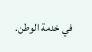في خدمة الوطن.